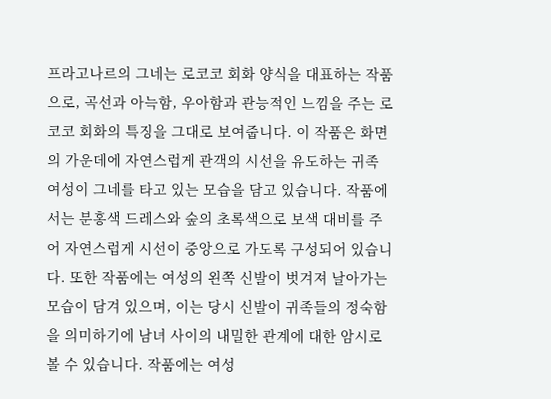프라고나르의 그네는 로코코 회화 양식을 대표하는 작품으로, 곡선과 아늑함, 우아함과 관능적인 느낌을 주는 로코코 회화의 특징을 그대로 보여줍니다. 이 작품은 화면의 가운데에 자연스럽게 관객의 시선을 유도하는 귀족 여성이 그네를 타고 있는 모습을 담고 있습니다. 작품에서는 분홍색 드레스와 숲의 초록색으로 보색 대비를 주어 자연스럽게 시선이 중앙으로 가도록 구성되어 있습니다. 또한 작품에는 여성의 왼쪽 신발이 벗겨져 날아가는 모습이 담겨 있으며, 이는 당시 신발이 귀족들의 정숙함을 의미하기에 남녀 사이의 내밀한 관계에 대한 암시로 볼 수 있습니다. 작품에는 여성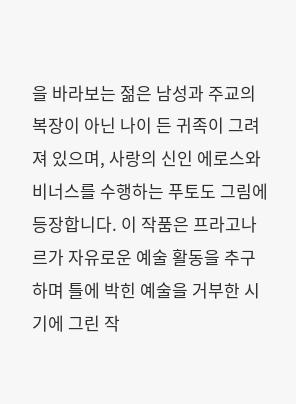을 바라보는 젊은 남성과 주교의 복장이 아닌 나이 든 귀족이 그려져 있으며, 사랑의 신인 에로스와 비너스를 수행하는 푸토도 그림에 등장합니다. 이 작품은 프라고나르가 자유로운 예술 활동을 추구하며 틀에 박힌 예술을 거부한 시기에 그린 작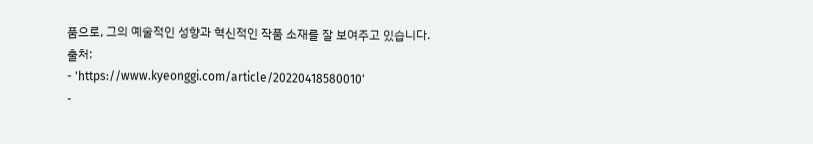품으로, 그의 예술적인 성향과 혁신적인 작품 소재를 잘 보여주고 있습니다.
출처:
- 'https://www.kyeonggi.com/article/20220418580010'
-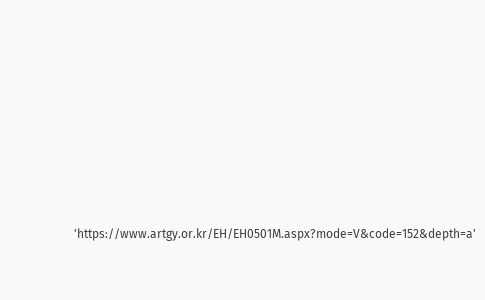'https://www.artgy.or.kr/EH/EH0501M.aspx?mode=V&code=152&depth=a'